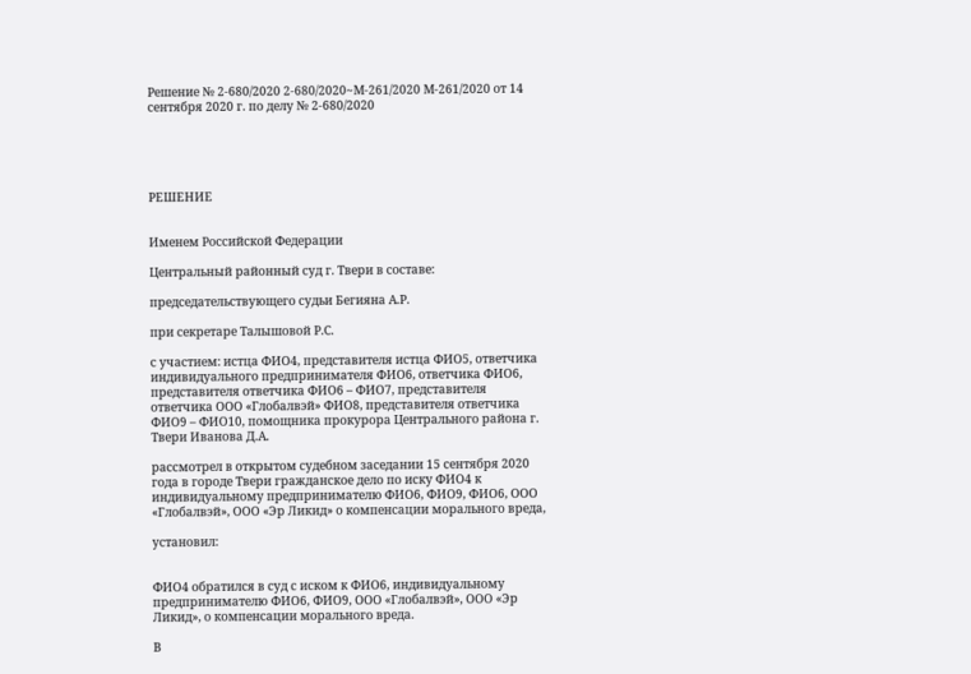Решение № 2-680/2020 2-680/2020~М-261/2020 М-261/2020 от 14 сентября 2020 г. по делу № 2-680/2020





РЕШЕНИЕ


Именем Российской Федерации

Центральный районный суд г. Твери в составе:

председательствующего судьи Бегияна А.Р.

при секретаре Талышовой Р.С.

с участием: истца ФИО4, представителя истца ФИО5, ответчика индивидуального предпринимателя ФИО6, ответчика ФИО6, представителя ответчика ФИО6 – ФИО7, представителя ответчика ООО «Глобалвэй» ФИО8, представителя ответчика ФИО9 – ФИО10, помощника прокурора Центрального района г. Твери Иванова Д.А.

рассмотрел в открытом судебном заседании 15 сентября 2020 года в городе Твери гражданское дело по иску ФИО4 к индивидуальному предпринимателю ФИО6, ФИО9, ФИО6, ООО «Глобалвэй», ООО «Эр Ликид» о компенсации морального вреда,

установил:


ФИО4 обратился в суд с иском к ФИО6, индивидуальному предпринимателю ФИО6, ФИО9, ООО «Глобалвэй», ООО «Эр Ликид», о компенсации морального вреда.

В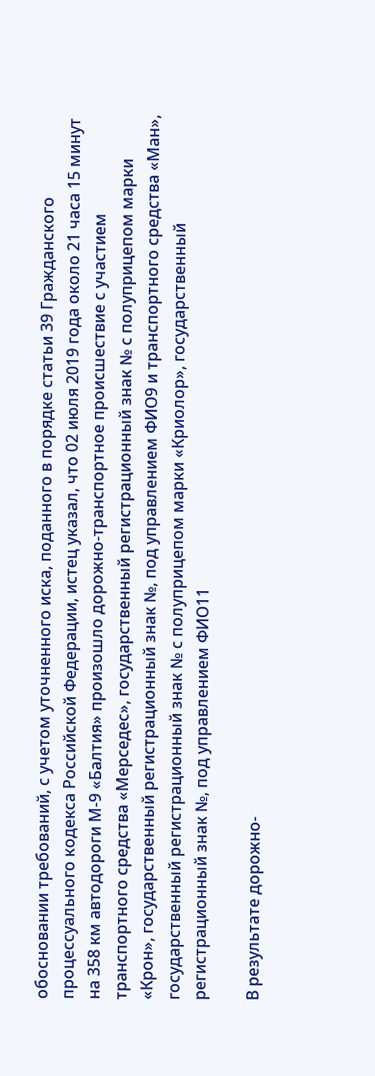обосновании требований, с учетом уточненного иска, поданного в порядке статьи 39 Гражданского процессуального кодекса Российской Федерации, истец указал, что 02 июля 2019 года около 21 часа 15 минут на 358 км автодороги М-9 «Балтия» произошло дорожно-транспортное происшествие с участием транспортного средства «Мерседес», государственный регистрационный знак № с полуприцепом марки «Крон», государственный регистрационный знак №, под управлением ФИО9 и транспортного средства «Ман», государственный регистрационный знак № с полуприцепом марки «Криолор», государственный регистрационный знак №, под управлением ФИО11

В результате дорожно-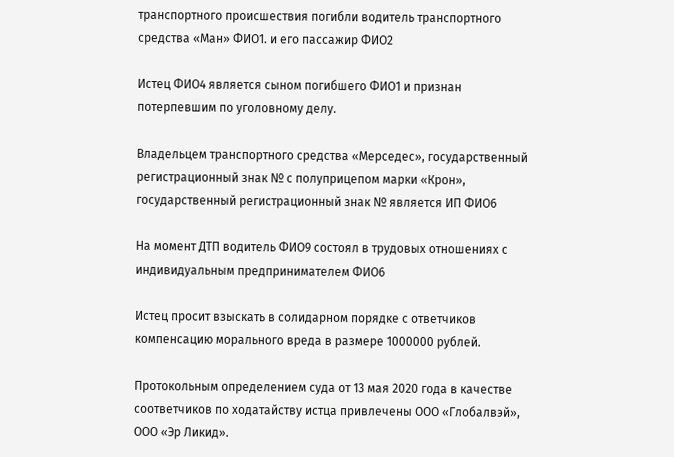транспортного происшествия погибли водитель транспортного средства «Ман» ФИО1. и его пассажир ФИО2

Истец ФИО4 является сыном погибшего ФИО1 и признан потерпевшим по уголовному делу.

Владельцем транспортного средства «Мерседес», государственный регистрационный знак № с полуприцепом марки «Крон», государственный регистрационный знак № является ИП ФИО6

На момент ДТП водитель ФИО9 состоял в трудовых отношениях с индивидуальным предпринимателем ФИО6

Истец просит взыскать в солидарном порядке с ответчиков компенсацию морального вреда в размере 1000000 рублей.

Протокольным определением суда от 13 мая 2020 года в качестве соответчиков по ходатайству истца привлечены ООО «Глобалвэй», ООО «Эр Ликид».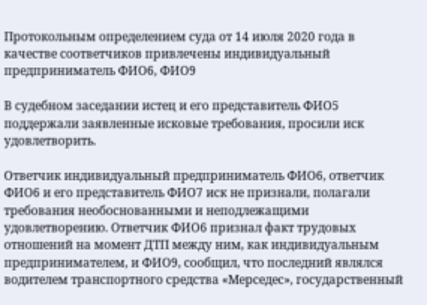Протокольным определением суда от 14 июля 2020 года в качестве соответчиков привлечены индивидуальный предприниматель ФИО6, ФИО9

В судебном заседании истец и его представитель ФИО5 поддержали заявленные исковые требования, просили иск удовлетворить.

Ответчик индивидуальный предприниматель ФИО6, ответчик ФИО6 и его представитель ФИО7 иск не признали, полагали требования необоснованными и неподлежащими удовлетворению. Ответчик ФИО6 признал факт трудовых отношений на момент ДТП между ним, как индивидуальным предпринимателем, и ФИО9, сообщил, что последний являлся водителем транспортного средства «Мерседес», государственный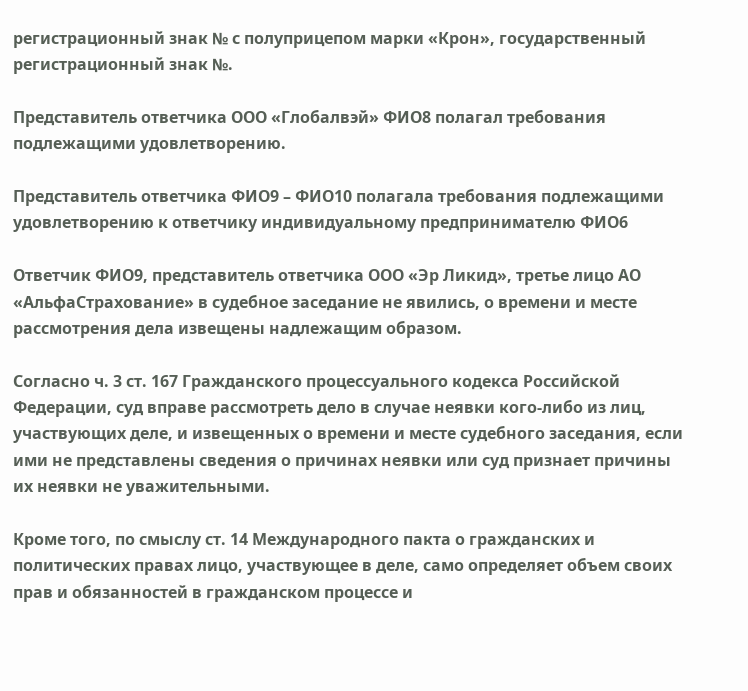регистрационный знак № с полуприцепом марки «Крон», государственный регистрационный знак №.

Представитель ответчика ООО «Глобалвэй» ФИО8 полагал требования подлежащими удовлетворению.

Представитель ответчика ФИО9 – ФИО10 полагала требования подлежащими удовлетворению к ответчику индивидуальному предпринимателю ФИО6

Ответчик ФИО9, представитель ответчика ООО «Эр Ликид», третье лицо АО «АльфаСтрахование» в судебное заседание не явились, о времени и месте рассмотрения дела извещены надлежащим образом.

Согласно ч. 3 ст. 167 Гражданского процессуального кодекса Российской Федерации, суд вправе рассмотреть дело в случае неявки кого-либо из лиц, участвующих деле, и извещенных о времени и месте судебного заседания, если ими не представлены сведения о причинах неявки или суд признает причины их неявки не уважительными.

Кроме того, по смыслу ст. 14 Международного пакта о гражданских и политических правах лицо, участвующее в деле, само определяет объем своих прав и обязанностей в гражданском процессе и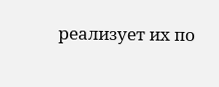реализует их по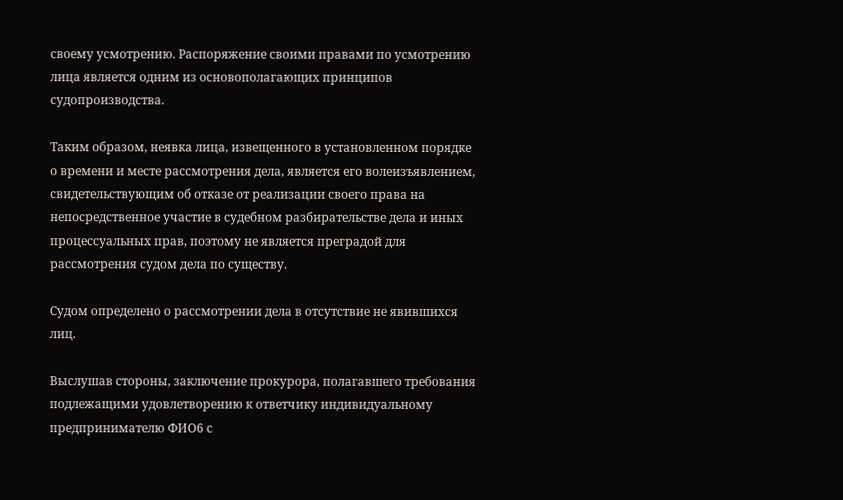своему усмотрению. Распоряжение своими правами по усмотрению лица является одним из основополагающих принципов судопроизводства.

Таким образом, неявка лица, извещенного в установленном порядке о времени и месте рассмотрения дела, является его волеизъявлением, свидетельствующим об отказе от реализации своего права на непосредственное участие в судебном разбирательстве дела и иных процессуальных прав, поэтому не является преградой для рассмотрения судом дела по существу.

Судом определено о рассмотрении дела в отсутствие не явившихся лиц.

Выслушав стороны, заключение прокурора, полагавшего требования подлежащими удовлетворению к ответчику индивидуальному предпринимателю ФИО6 с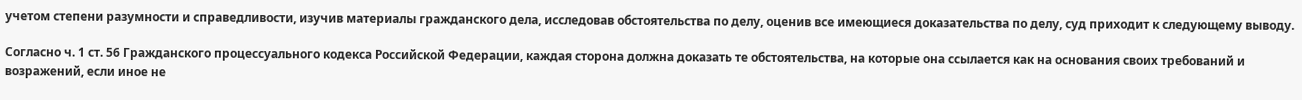учетом степени разумности и справедливости, изучив материалы гражданского дела, исследовав обстоятельства по делу, оценив все имеющиеся доказательства по делу, суд приходит к следующему выводу.

Согласно ч. 1 ст. 56 Гражданского процессуального кодекса Российской Федерации, каждая сторона должна доказать те обстоятельства, на которые она ссылается как на основания своих требований и возражений, если иное не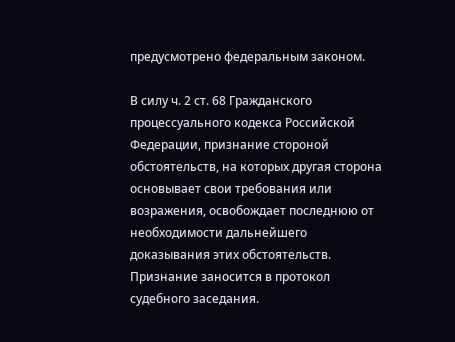предусмотрено федеральным законом.

В силу ч. 2 ст. 68 Гражданского процессуального кодекса Российской Федерации, признание стороной обстоятельств, на которых другая сторона основывает свои требования или возражения, освобождает последнюю от необходимости дальнейшего доказывания этих обстоятельств. Признание заносится в протокол судебного заседания.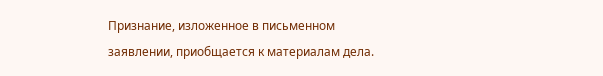Признание, изложенное в письменном заявлении, приобщается к материалам дела.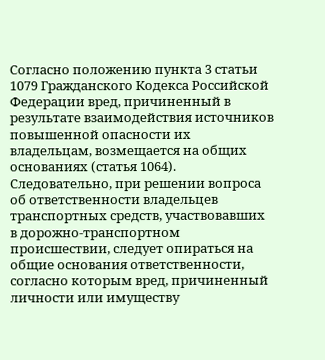Согласно положению пункта 3 статьи 1079 Гражданского Кодекса Российской Федерации вред, причиненный в результате взаимодействия источников повышенной опасности их владельцам, возмещается на общих основаниях (статья 1064). Следовательно, при решении вопроса об ответственности владельцев транспортных средств, участвовавших в дорожно-транспортном происшествии, следует опираться на общие основания ответственности, согласно которым вред, причиненный личности или имуществу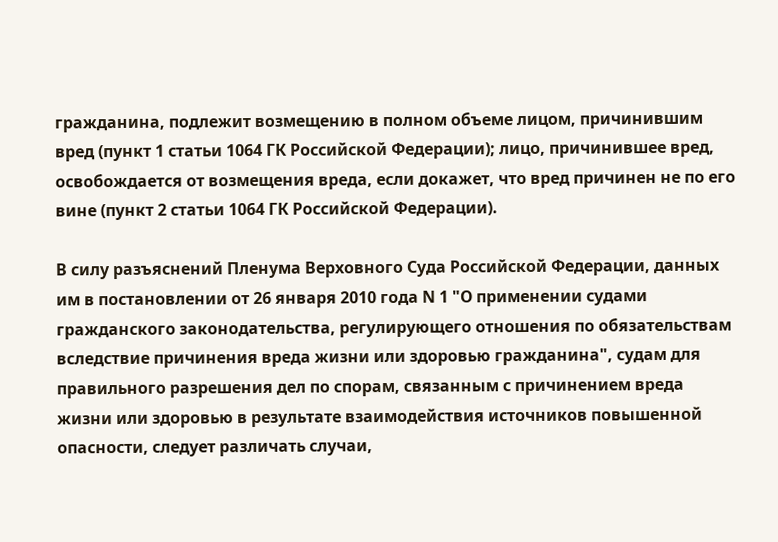гражданина, подлежит возмещению в полном объеме лицом, причинившим вред (пункт 1 статьи 1064 ГК Российской Федерации); лицо, причинившее вред, освобождается от возмещения вреда, если докажет, что вред причинен не по его вине (пункт 2 статьи 1064 ГК Российской Федерации).

В силу разъяснений Пленума Верховного Суда Российской Федерации, данных им в постановлении от 26 января 2010 года N 1 "О применении судами гражданского законодательства, регулирующего отношения по обязательствам вследствие причинения вреда жизни или здоровью гражданина", судам для правильного разрешения дел по спорам, связанным с причинением вреда жизни или здоровью в результате взаимодействия источников повышенной опасности, следует различать случаи,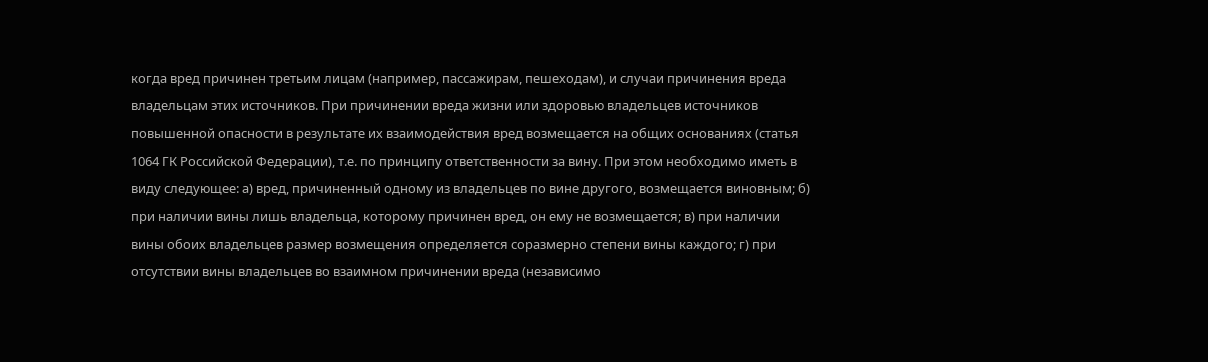когда вред причинен третьим лицам (например, пассажирам, пешеходам), и случаи причинения вреда владельцам этих источников. При причинении вреда жизни или здоровью владельцев источников повышенной опасности в результате их взаимодействия вред возмещается на общих основаниях (статья 1064 ГК Российской Федерации), т.е. по принципу ответственности за вину. При этом необходимо иметь в виду следующее: а) вред, причиненный одному из владельцев по вине другого, возмещается виновным; б) при наличии вины лишь владельца, которому причинен вред, он ему не возмещается; в) при наличии вины обоих владельцев размер возмещения определяется соразмерно степени вины каждого; г) при отсутствии вины владельцев во взаимном причинении вреда (независимо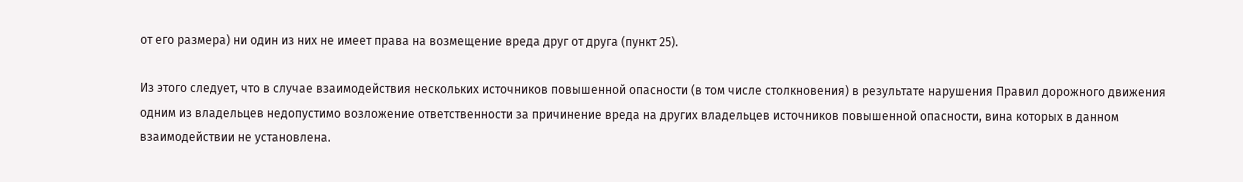от его размера) ни один из них не имеет права на возмещение вреда друг от друга (пункт 25).

Из этого следует, что в случае взаимодействия нескольких источников повышенной опасности (в том числе столкновения) в результате нарушения Правил дорожного движения одним из владельцев недопустимо возложение ответственности за причинение вреда на других владельцев источников повышенной опасности, вина которых в данном взаимодействии не установлена.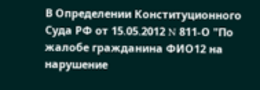В Определении Конституционного Суда РФ от 15.05.2012 N 811-О "По жалобе гражданина ФИО12 на нарушение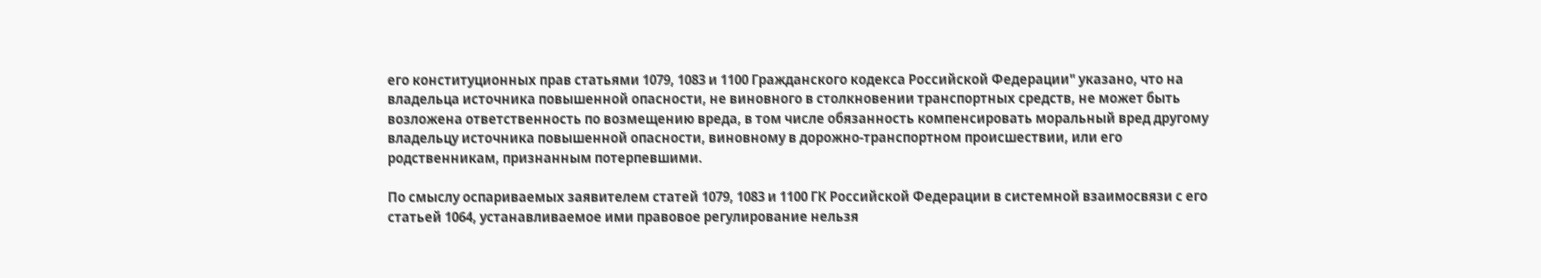его конституционных прав статьями 1079, 1083 и 1100 Гражданского кодекса Российской Федерации" указано, что на владельца источника повышенной опасности, не виновного в столкновении транспортных средств, не может быть возложена ответственность по возмещению вреда, в том числе обязанность компенсировать моральный вред другому владельцу источника повышенной опасности, виновному в дорожно-транспортном происшествии, или его родственникам, признанным потерпевшими.

По смыслу оспариваемых заявителем статей 1079, 1083 и 1100 ГК Российской Федерации в системной взаимосвязи с его статьей 1064, устанавливаемое ими правовое регулирование нельзя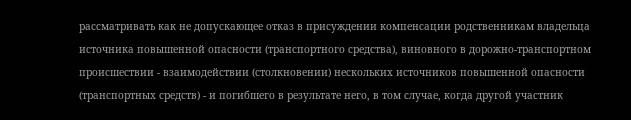рассматривать как не допускающее отказ в присуждении компенсации родственникам владельца источника повышенной опасности (транспортного средства), виновного в дорожно-транспортном происшествии - взаимодействии (столкновении) нескольких источников повышенной опасности (транспортных средств) - и погибшего в результате него, в том случае, когда другой участник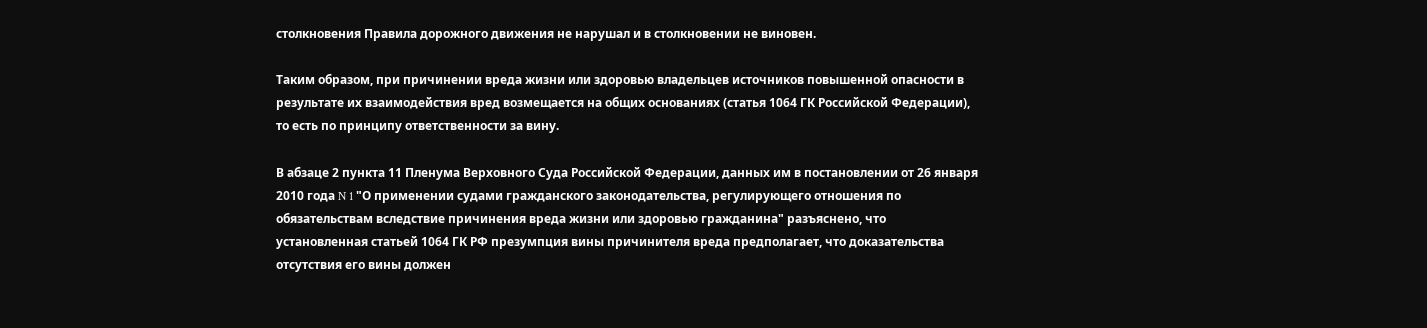столкновения Правила дорожного движения не нарушал и в столкновении не виновен.

Таким образом, при причинении вреда жизни или здоровью владельцев источников повышенной опасности в результате их взаимодействия вред возмещается на общих основаниях (статья 1064 ГК Российской Федерации), то есть по принципу ответственности за вину.

В абзаце 2 пункта 11 Пленума Верховного Суда Российской Федерации, данных им в постановлении от 26 января 2010 года N 1 "О применении судами гражданского законодательства, регулирующего отношения по обязательствам вследствие причинения вреда жизни или здоровью гражданина" разъяснено, что установленная статьей 1064 ГК РФ презумпция вины причинителя вреда предполагает, что доказательства отсутствия его вины должен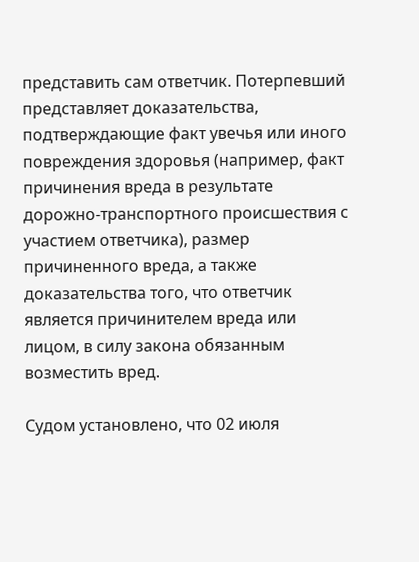представить сам ответчик. Потерпевший представляет доказательства, подтверждающие факт увечья или иного повреждения здоровья (например, факт причинения вреда в результате дорожно-транспортного происшествия с участием ответчика), размер причиненного вреда, а также доказательства того, что ответчик является причинителем вреда или лицом, в силу закона обязанным возместить вред.

Судом установлено, что 02 июля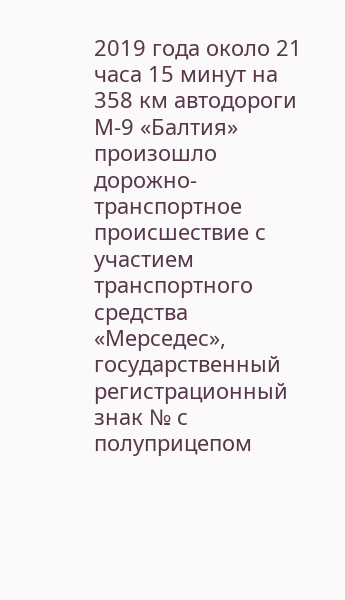2019 года около 21 часа 15 минут на 358 км автодороги М-9 «Балтия» произошло дорожно-транспортное происшествие с участием транспортного средства «Мерседес», государственный регистрационный знак № с полуприцепом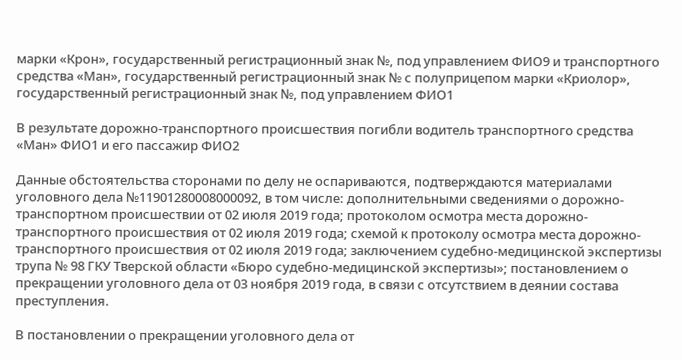марки «Крон», государственный регистрационный знак №, под управлением ФИО9 и транспортного средства «Ман», государственный регистрационный знак № с полуприцепом марки «Криолор», государственный регистрационный знак №, под управлением ФИО1

В результате дорожно-транспортного происшествия погибли водитель транспортного средства «Ман» ФИО1 и его пассажир ФИО2

Данные обстоятельства сторонами по делу не оспариваются, подтверждаются материалами уголовного дела №11901280008000092, в том числе: дополнительными сведениями о дорожно-транспортном происшествии от 02 июля 2019 года; протоколом осмотра места дорожно-транспортного происшествия от 02 июля 2019 года; схемой к протоколу осмотра места дорожно-транспортного происшествия от 02 июля 2019 года; заключением судебно-медицинской экспертизы трупа № 98 ГКУ Тверской области «Бюро судебно-медицинской экспертизы»; постановлением о прекращении уголовного дела от 03 ноября 2019 года, в связи с отсутствием в деянии состава преступления.

В постановлении о прекращении уголовного дела от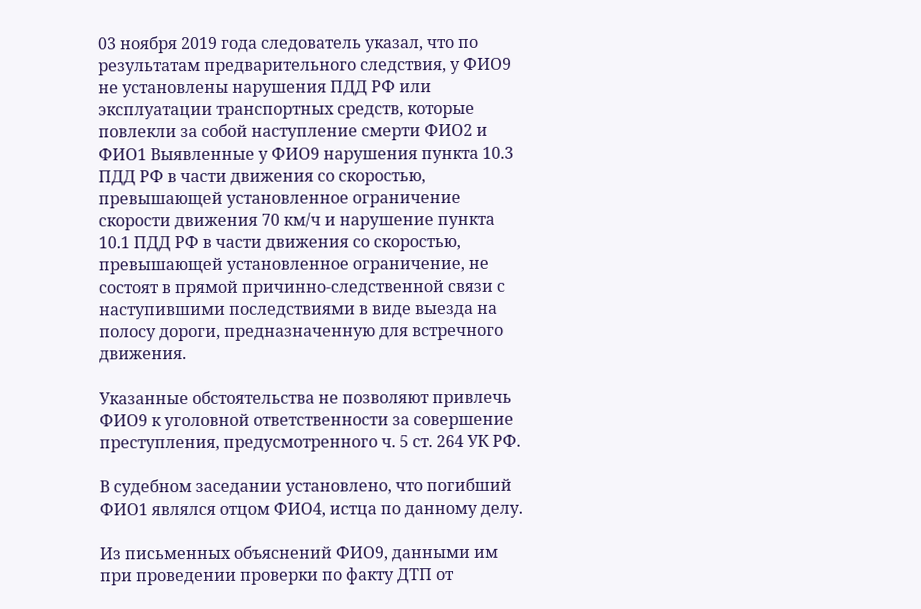03 ноября 2019 года следователь указал, что по результатам предварительного следствия, у ФИО9 не установлены нарушения ПДД РФ или эксплуатации транспортных средств, которые повлекли за собой наступление смерти ФИО2 и ФИО1 Выявленные у ФИО9 нарушения пункта 10.3 ПДД РФ в части движения со скоростью, превышающей установленное ограничение скорости движения 70 км/ч и нарушение пункта 10.1 ПДД РФ в части движения со скоростью, превышающей установленное ограничение, не состоят в прямой причинно-следственной связи с наступившими последствиями в виде выезда на полосу дороги, предназначенную для встречного движения.

Указанные обстоятельства не позволяют привлечь ФИО9 к уголовной ответственности за совершение преступления, предусмотренного ч. 5 ст. 264 УК РФ.

В судебном заседании установлено, что погибший ФИО1 являлся отцом ФИО4, истца по данному делу.

Из письменных объяснений ФИО9, данными им при проведении проверки по факту ДТП от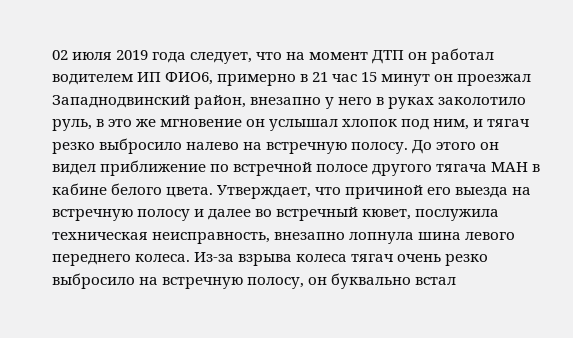02 июля 2019 года следует, что на момент ДТП он работал водителем ИП ФИО6, примерно в 21 час 15 минут он проезжал Западнодвинский район, внезапно у него в руках заколотило руль, в это же мгновение он услышал хлопок под ним, и тягач резко выбросило налево на встречную полосу. До этого он видел приближение по встречной полосе другого тягача МАН в кабине белого цвета. Утверждает, что причиной его выезда на встречную полосу и далее во встречный кювет, послужила техническая неисправность, внезапно лопнула шина левого переднего колеса. Из-за взрыва колеса тягач очень резко выбросило на встречную полосу, он буквально встал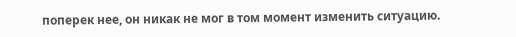поперек нее, он никак не мог в том момент изменить ситуацию.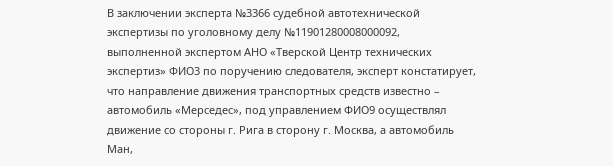В заключении эксперта №3366 судебной автотехнической экспертизы по уголовному делу №11901280008000092, выполненной экспертом АНО «Тверской Центр технических экспертиз» ФИО3 по поручению следователя, эксперт констатирует, что направление движения транспортных средств известно – автомобиль «Мерседес», под управлением ФИО9 осуществлял движение со стороны г. Рига в сторону г. Москва, а автомобиль Ман,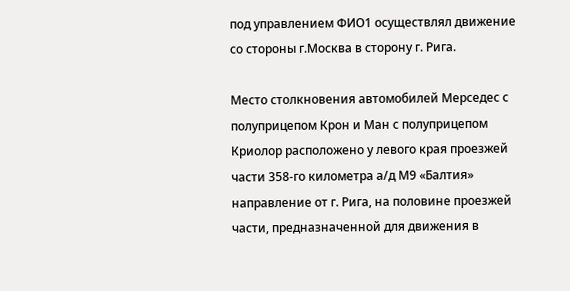под управлением ФИО1 осуществлял движение со стороны г.Москва в сторону г. Рига.

Место столкновения автомобилей Мерседес с полуприцепом Крон и Ман с полуприцепом Криолор расположено у левого края проезжей части 358-го километра а/д М9 «Балтия» направление от г. Рига, на половине проезжей части, предназначенной для движения в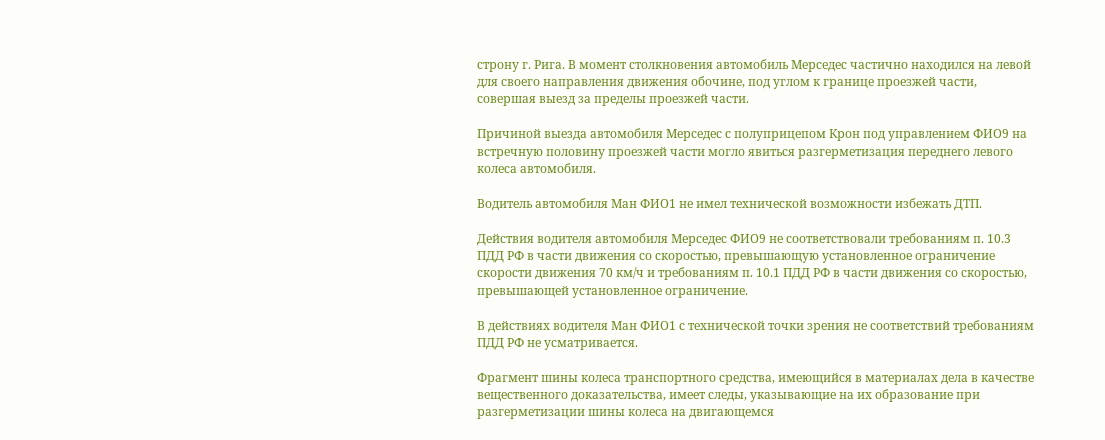строну г. Рига. В момент столкновения автомобиль Мерседес частично находился на левой для своего направления движения обочине, под углом к границе проезжей части, совершая выезд за пределы проезжей части.

Причиной выезда автомобиля Мерседес с полуприцепом Крон под управлением ФИО9 на встречную половину проезжей части могло явиться разгерметизация переднего левого колеса автомобиля.

Водитель автомобиля Ман ФИО1 не имел технической возможности избежать ДТП.

Действия водителя автомобиля Мерседес ФИО9 не соответствовали требованиям п. 10.3 ПДД РФ в части движения со скоростью, превышающую установленное ограничение скорости движения 70 км/ч и требованиям п. 10.1 ПДД РФ в части движения со скоростью, превышающей установленное ограничение.

В действиях водителя Ман ФИО1 с технической точки зрения не соответствий требованиям ПДД РФ не усматривается.

Фрагмент шины колеса транспортного средства, имеющийся в материалах дела в качестве вещественного доказательства, имеет следы, указывающие на их образование при разгерметизации шины колеса на двигающемся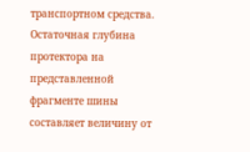транспортном средства. Остаточная глубина протектора на представленной фрагменте шины составляет величину от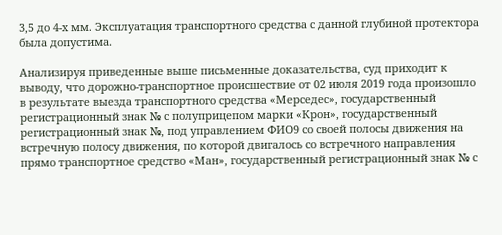3,5 до 4-х мм. Эксплуатация транспортного средства с данной глубиной протектора была допустима.

Анализируя приведенные выше письменные доказательства, суд приходит к выводу, что дорожно-транспортное происшествие от 02 июля 2019 года произошло в результате выезда транспортного средства «Мерседес», государственный регистрационный знак № с полуприцепом марки «Крон», государственный регистрационный знак №, под управлением ФИО9 со своей полосы движения на встречную полосу движения, по которой двигалось со встречного направления прямо транспортное средство «Ман», государственный регистрационный знак № с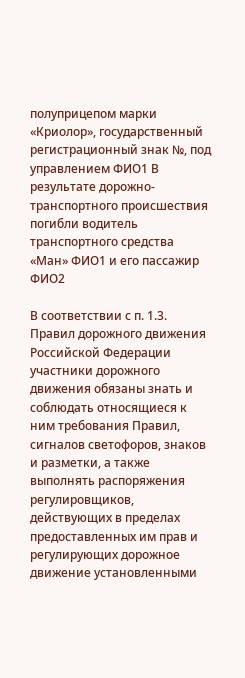полуприцепом марки «Криолор», государственный регистрационный знак №, под управлением ФИО1 В результате дорожно-транспортного происшествия погибли водитель транспортного средства «Ман» ФИО1 и его пассажир ФИО2

В соответствии с п. 1.3. Правил дорожного движения Российской Федерации участники дорожного движения обязаны знать и соблюдать относящиеся к ним требования Правил, сигналов светофоров, знаков и разметки, а также выполнять распоряжения регулировщиков, действующих в пределах предоставленных им прав и регулирующих дорожное движение установленными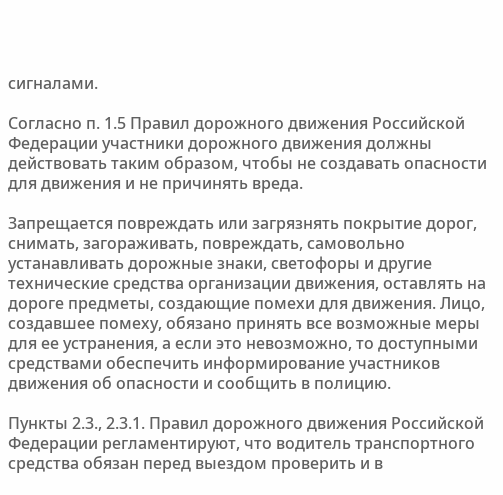сигналами.

Согласно п. 1.5 Правил дорожного движения Российской Федерации участники дорожного движения должны действовать таким образом, чтобы не создавать опасности для движения и не причинять вреда.

Запрещается повреждать или загрязнять покрытие дорог, снимать, загораживать, повреждать, самовольно устанавливать дорожные знаки, светофоры и другие технические средства организации движения, оставлять на дороге предметы, создающие помехи для движения. Лицо, создавшее помеху, обязано принять все возможные меры для ее устранения, а если это невозможно, то доступными средствами обеспечить информирование участников движения об опасности и сообщить в полицию.

Пункты 2.3., 2.3.1. Правил дорожного движения Российской Федерации регламентируют, что водитель транспортного средства обязан перед выездом проверить и в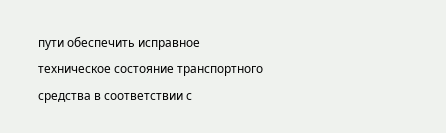пути обеспечить исправное техническое состояние транспортного средства в соответствии с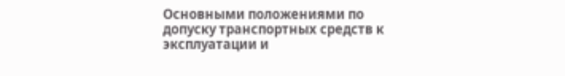Основными положениями по допуску транспортных средств к эксплуатации и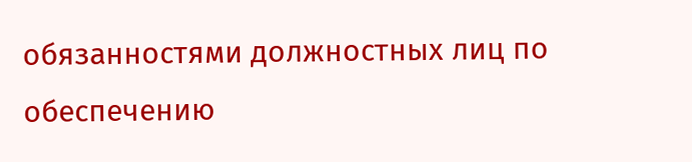обязанностями должностных лиц по обеспечению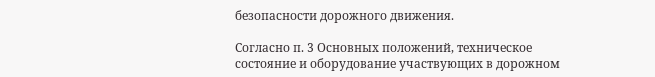безопасности дорожного движения.

Согласно п. 3 Основных положений, техническое состояние и оборудование участвующих в дорожном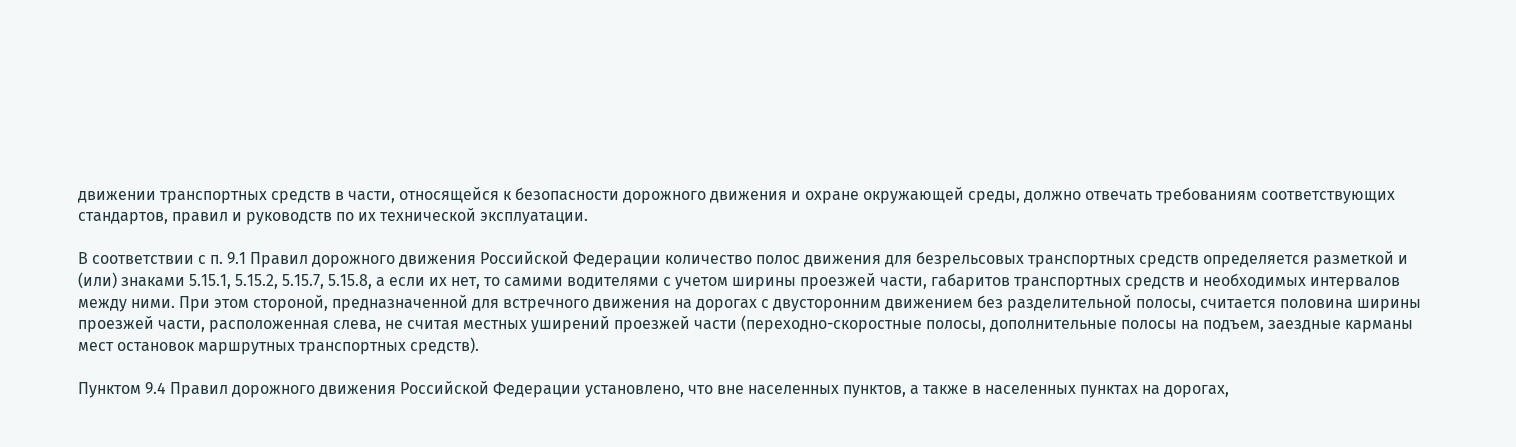движении транспортных средств в части, относящейся к безопасности дорожного движения и охране окружающей среды, должно отвечать требованиям соответствующих стандартов, правил и руководств по их технической эксплуатации.

В соответствии с п. 9.1 Правил дорожного движения Российской Федерации количество полос движения для безрельсовых транспортных средств определяется разметкой и (или) знаками 5.15.1, 5.15.2, 5.15.7, 5.15.8, а если их нет, то самими водителями с учетом ширины проезжей части, габаритов транспортных средств и необходимых интервалов между ними. При этом стороной, предназначенной для встречного движения на дорогах с двусторонним движением без разделительной полосы, считается половина ширины проезжей части, расположенная слева, не считая местных уширений проезжей части (переходно-скоростные полосы, дополнительные полосы на подъем, заездные карманы мест остановок маршрутных транспортных средств).

Пунктом 9.4 Правил дорожного движения Российской Федерации установлено, что вне населенных пунктов, а также в населенных пунктах на дорогах,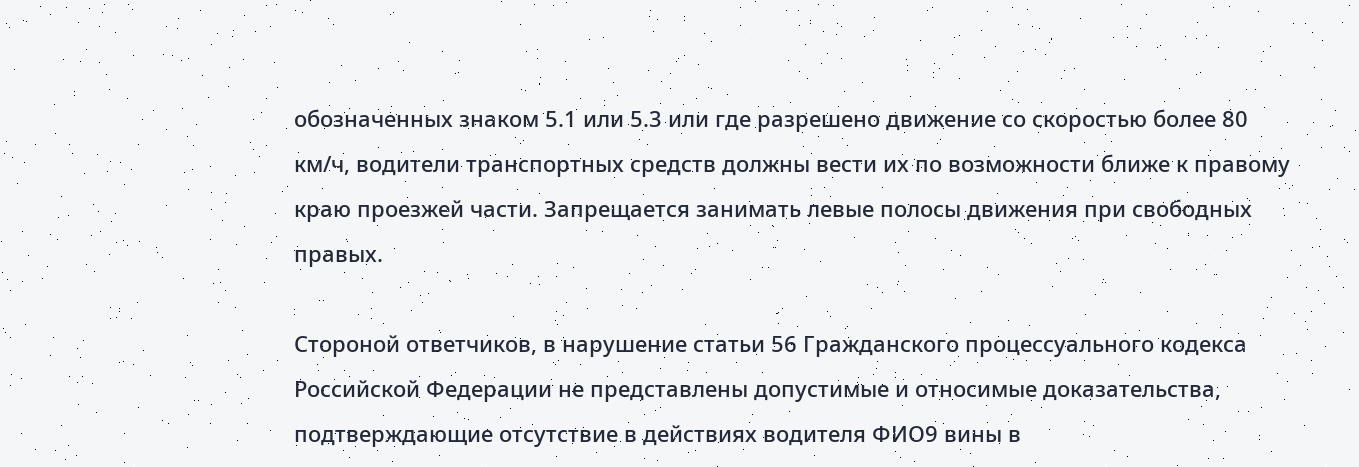обозначенных знаком 5.1 или 5.3 или где разрешено движение со скоростью более 80 км/ч, водители транспортных средств должны вести их по возможности ближе к правому краю проезжей части. Запрещается занимать левые полосы движения при свободных правых.

Стороной ответчиков, в нарушение статьи 56 Гражданского процессуального кодекса Российской Федерации не представлены допустимые и относимые доказательства, подтверждающие отсутствие в действиях водителя ФИО9 вины в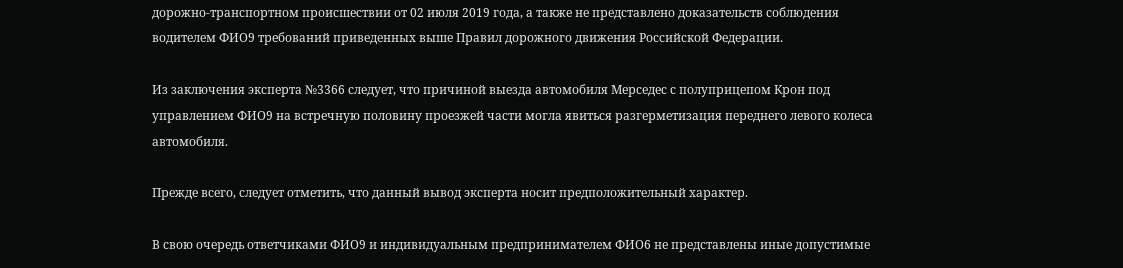дорожно-транспортном происшествии от 02 июля 2019 года, а также не представлено доказательств соблюдения водителем ФИО9 требований приведенных выше Правил дорожного движения Российской Федерации.

Из заключения эксперта №3366 следует, что причиной выезда автомобиля Мерседес с полуприцепом Крон под управлением ФИО9 на встречную половину проезжей части могла явиться разгерметизация переднего левого колеса автомобиля.

Прежде всего, следует отметить, что данный вывод эксперта носит предположительный характер.

В свою очередь ответчиками ФИО9 и индивидуальным предпринимателем ФИО6 не представлены иные допустимые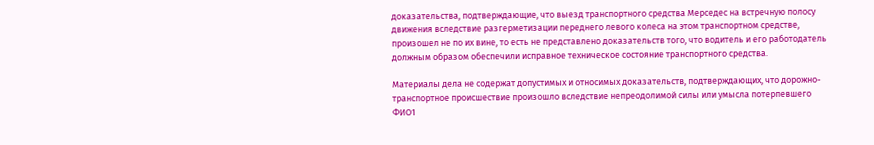доказательства, подтверждающие, что выезд транспортного средства Мерседес на встречную полосу движения вследствие разгерметизации переднего левого колеса на этом транспортном средстве, произошел не по их вине, то есть не представлено доказательств того, что водитель и его работодатель должным образом обеспечили исправное техническое состояние транспортного средства.

Материалы дела не содержат допустимых и относимых доказательств, подтверждающих, что дорожно-транспортное происшествие произошло вследствие непреодолимой силы или умысла потерпевшего ФИО1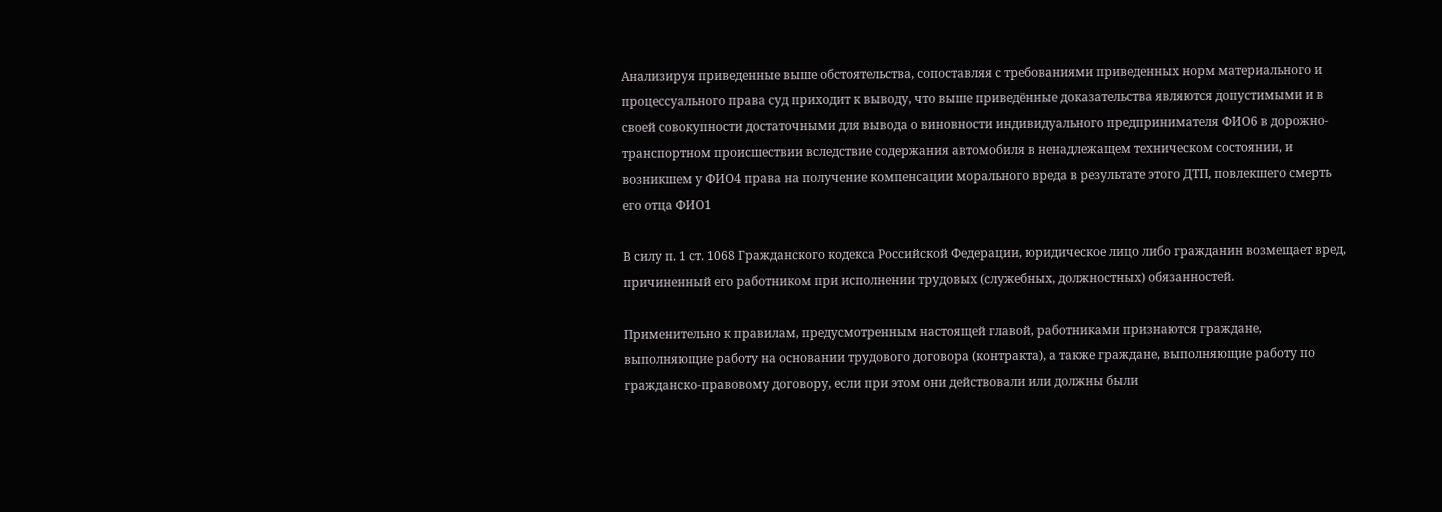Анализируя приведенные выше обстоятельства, сопоставляя с требованиями приведенных норм материального и процессуального права суд приходит к выводу, что выше приведённые доказательства являются допустимыми и в своей совокупности достаточными для вывода о виновности индивидуального предпринимателя ФИО6 в дорожно-транспортном происшествии вследствие содержания автомобиля в ненадлежащем техническом состоянии, и возникшем у ФИО4 права на получение компенсации морального вреда в результате этого ДТП, повлекшего смерть его отца ФИО1

В силу п. 1 ст. 1068 Гражданского кодекса Российской Федерации, юридическое лицо либо гражданин возмещает вред, причиненный его работником при исполнении трудовых (служебных, должностных) обязанностей.

Применительно к правилам, предусмотренным настоящей главой, работниками признаются граждане, выполняющие работу на основании трудового договора (контракта), а также граждане, выполняющие работу по гражданско-правовому договору, если при этом они действовали или должны были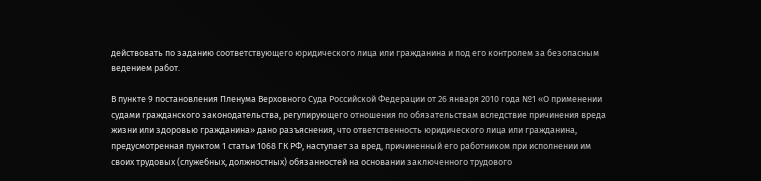действовать по заданию соответствующего юридического лица или гражданина и под его контролем за безопасным ведением работ.

В пункте 9 постановления Пленума Верховного Суда Российской Федерации от 26 января 2010 года №1 «О применении судами гражданского законодательства, регулирующего отношения по обязательствам вследствие причинения вреда жизни или здоровью гражданина» дано разъяснения, что ответственность юридического лица или гражданина, предусмотренная пунктом 1 статьи 1068 ГК РФ, наступает за вред, причиненный его работником при исполнении им своих трудовых (служебных, должностных) обязанностей на основании заключенного трудового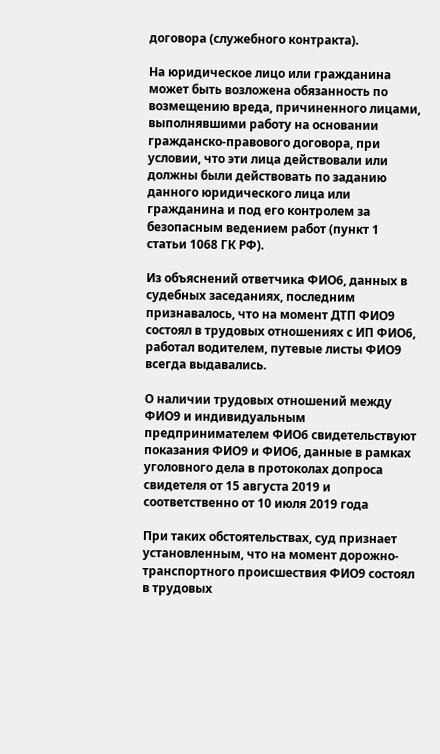договора (служебного контракта).

На юридическое лицо или гражданина может быть возложена обязанность по возмещению вреда, причиненного лицами, выполнявшими работу на основании гражданско-правового договора, при условии, что эти лица действовали или должны были действовать по заданию данного юридического лица или гражданина и под его контролем за безопасным ведением работ (пункт 1 статьи 1068 ГК РФ).

Из объяснений ответчика ФИО6, данных в судебных заседаниях, последним признавалось, что на момент ДТП ФИО9 состоял в трудовых отношениях с ИП ФИО6, работал водителем, путевые листы ФИО9 всегда выдавались.

О наличии трудовых отношений между ФИО9 и индивидуальным предпринимателем ФИО6 свидетельствуют показания ФИО9 и ФИО6, данные в рамках уголовного дела в протоколах допроса свидетеля от 15 августа 2019 и соответственно от 10 июля 2019 года

При таких обстоятельствах, суд признает установленным, что на момент дорожно-транспортного происшествия ФИО9 состоял в трудовых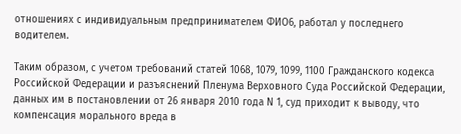отношениях с индивидуальным предпринимателем ФИО6, работал у последнего водителем.

Таким образом, с учетом требований статей 1068, 1079, 1099, 1100 Гражданского кодекса Российской Федерации и разъяснений Пленума Верховного Суда Российской Федерации, данных им в постановлении от 26 января 2010 года N 1, суд приходит к выводу, что компенсация морального вреда в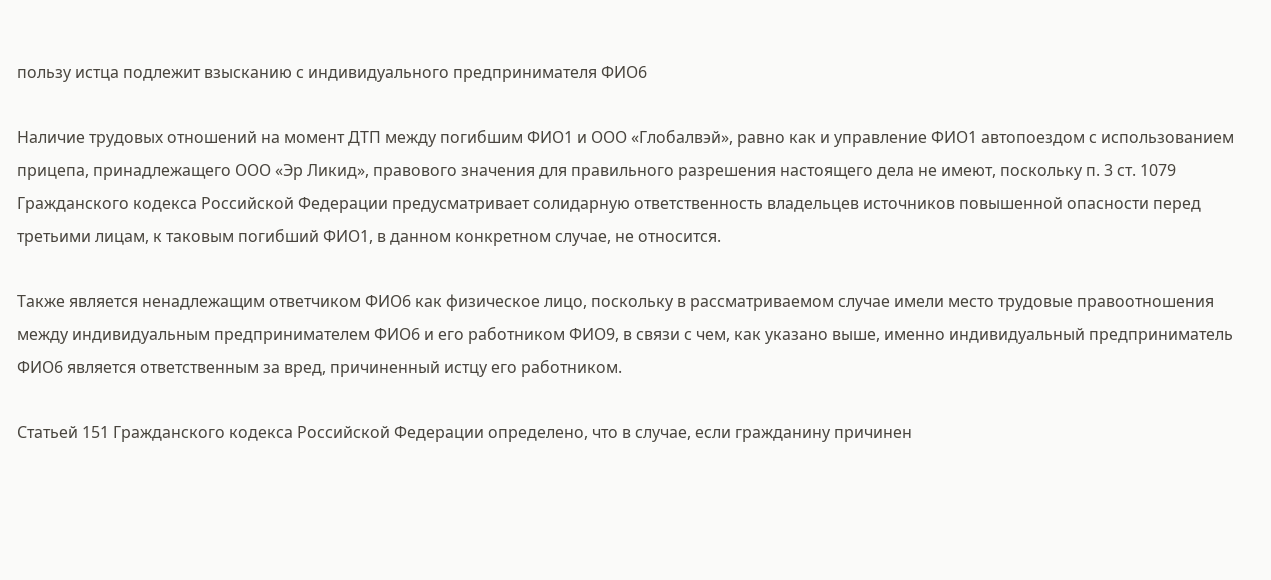пользу истца подлежит взысканию с индивидуального предпринимателя ФИО6

Наличие трудовых отношений на момент ДТП между погибшим ФИО1 и ООО «Глобалвэй», равно как и управление ФИО1 автопоездом с использованием прицепа, принадлежащего ООО «Эр Ликид», правового значения для правильного разрешения настоящего дела не имеют, поскольку п. 3 ст. 1079 Гражданского кодекса Российской Федерации предусматривает солидарную ответственность владельцев источников повышенной опасности перед третьими лицам, к таковым погибший ФИО1, в данном конкретном случае, не относится.

Также является ненадлежащим ответчиком ФИО6 как физическое лицо, поскольку в рассматриваемом случае имели место трудовые правоотношения между индивидуальным предпринимателем ФИО6 и его работником ФИО9, в связи с чем, как указано выше, именно индивидуальный предприниматель ФИО6 является ответственным за вред, причиненный истцу его работником.

Статьей 151 Гражданского кодекса Российской Федерации определено, что в случае, если гражданину причинен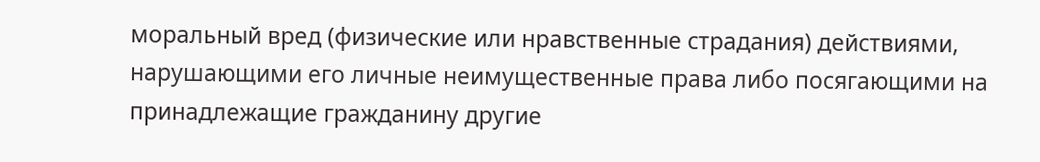моральный вред (физические или нравственные страдания) действиями, нарушающими его личные неимущественные права либо посягающими на принадлежащие гражданину другие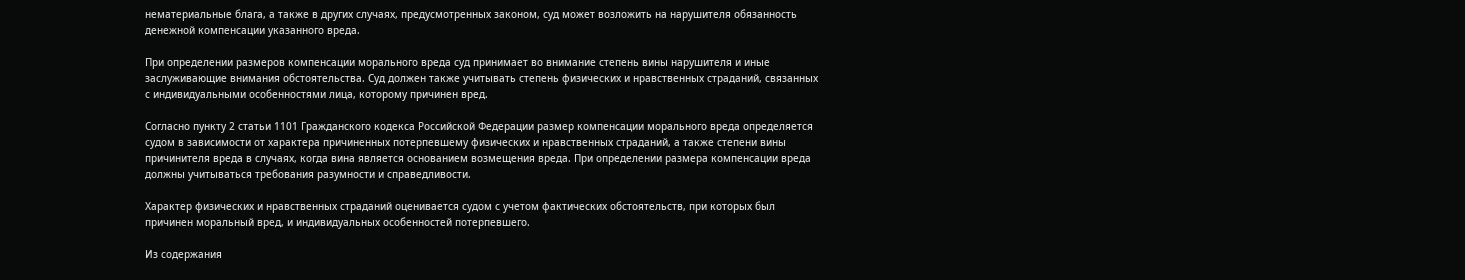нематериальные блага, а также в других случаях, предусмотренных законом, суд может возложить на нарушителя обязанность денежной компенсации указанного вреда.

При определении размеров компенсации морального вреда суд принимает во внимание степень вины нарушителя и иные заслуживающие внимания обстоятельства. Суд должен также учитывать степень физических и нравственных страданий, связанных с индивидуальными особенностями лица, которому причинен вред.

Согласно пункту 2 статьи 1101 Гражданского кодекса Российской Федерации размер компенсации морального вреда определяется судом в зависимости от характера причиненных потерпевшему физических и нравственных страданий, а также степени вины причинителя вреда в случаях, когда вина является основанием возмещения вреда. При определении размера компенсации вреда должны учитываться требования разумности и справедливости.

Характер физических и нравственных страданий оценивается судом с учетом фактических обстоятельств, при которых был причинен моральный вред, и индивидуальных особенностей потерпевшего.

Из содержания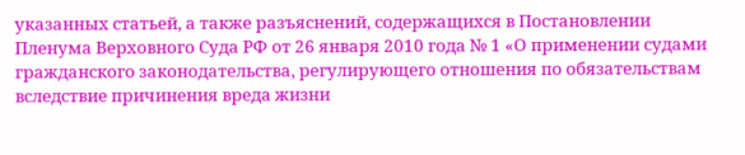указанных статьей, а также разъяснений, содержащихся в Постановлении Пленума Верховного Суда РФ от 26 января 2010 года № 1 «О применении судами гражданского законодательства, регулирующего отношения по обязательствам вследствие причинения вреда жизни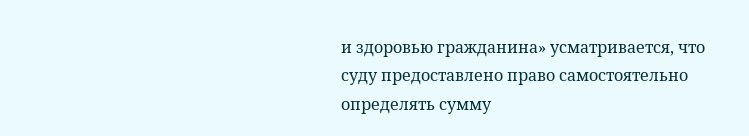и здоровью гражданина» усматривается, что суду предоставлено право самостоятельно определять сумму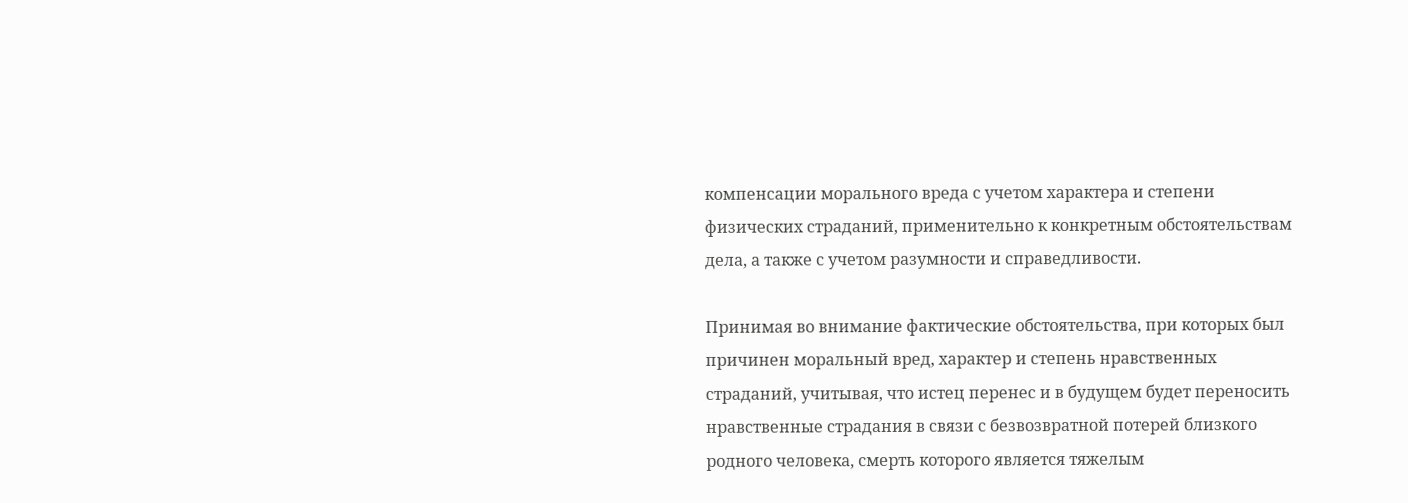компенсации морального вреда с учетом характера и степени физических страданий, применительно к конкретным обстоятельствам дела, а также с учетом разумности и справедливости.

Принимая во внимание фактические обстоятельства, при которых был причинен моральный вред, характер и степень нравственных страданий, учитывая, что истец перенес и в будущем будет переносить нравственные страдания в связи с безвозвратной потерей близкого родного человека, смерть которого является тяжелым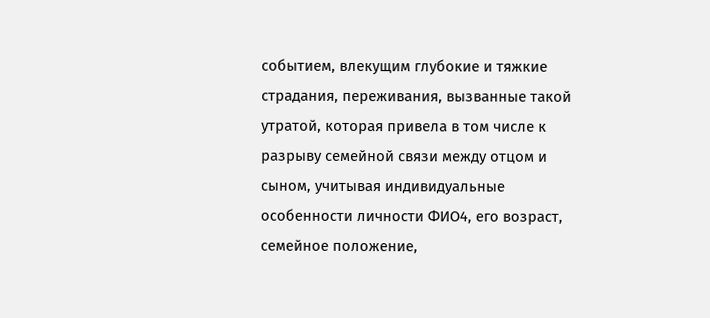событием, влекущим глубокие и тяжкие страдания, переживания, вызванные такой утратой, которая привела в том числе к разрыву семейной связи между отцом и сыном, учитывая индивидуальные особенности личности ФИО4, его возраст, семейное положение,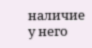наличие у него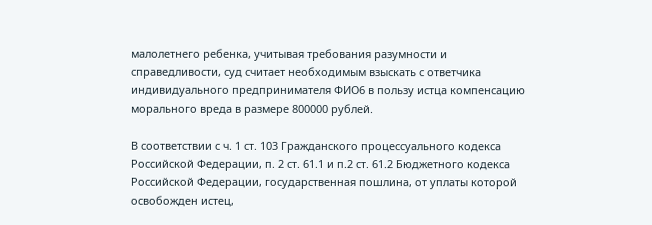малолетнего ребенка, учитывая требования разумности и справедливости, суд считает необходимым взыскать с ответчика индивидуального предпринимателя ФИО6 в пользу истца компенсацию морального вреда в размере 800000 рублей.

В соответствии с ч. 1 ст. 103 Гражданского процессуального кодекса Российской Федерации, п. 2 ст. 61.1 и п.2 ст. 61.2 Бюджетного кодекса Российской Федерации, государственная пошлина, от уплаты которой освобожден истец,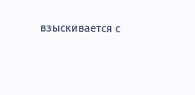взыскивается с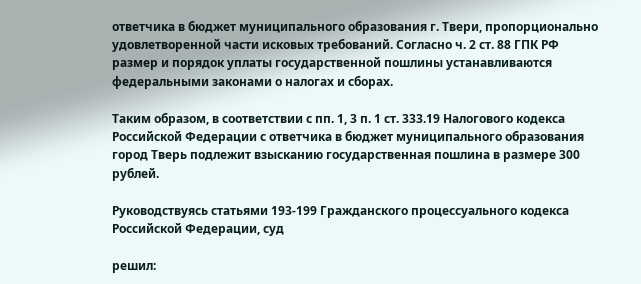ответчика в бюджет муниципального образования г. Твери, пропорционально удовлетворенной части исковых требований. Согласно ч. 2 ст. 88 ГПК РФ размер и порядок уплаты государственной пошлины устанавливаются федеральными законами о налогах и сборах.

Таким образом, в соответствии с пп. 1, 3 п. 1 ст. 333.19 Налогового кодекса Российской Федерации с ответчика в бюджет муниципального образования город Тверь подлежит взысканию государственная пошлина в размере 300 рублей.

Руководствуясь статьями 193-199 Гражданского процессуального кодекса Российской Федерации, суд

решил: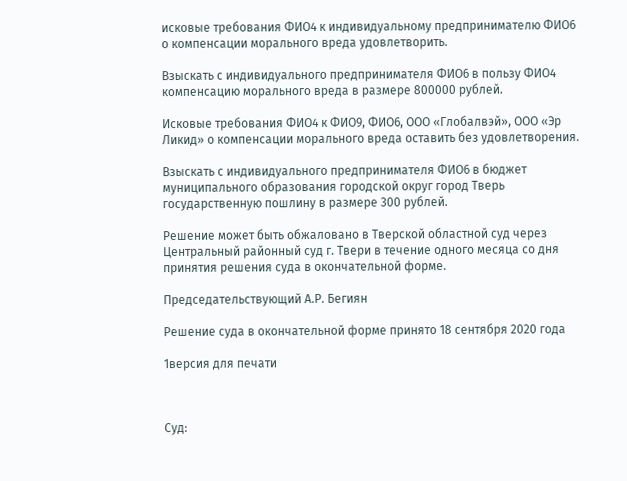исковые требования ФИО4 к индивидуальному предпринимателю ФИО6 о компенсации морального вреда удовлетворить.

Взыскать с индивидуального предпринимателя ФИО6 в пользу ФИО4 компенсацию морального вреда в размере 800000 рублей.

Исковые требования ФИО4 к ФИО9, ФИО6, ООО «Глобалвэй», ООО «Эр Ликид» о компенсации морального вреда оставить без удовлетворения.

Взыскать с индивидуального предпринимателя ФИО6 в бюджет муниципального образования городской округ город Тверь государственную пошлину в размере 300 рублей.

Решение может быть обжаловано в Тверской областной суд через Центральный районный суд г. Твери в течение одного месяца со дня принятия решения суда в окончательной форме.

Председательствующий А.Р. Бегиян

Решение суда в окончательной форме принято 18 сентября 2020 года

1версия для печати



Суд: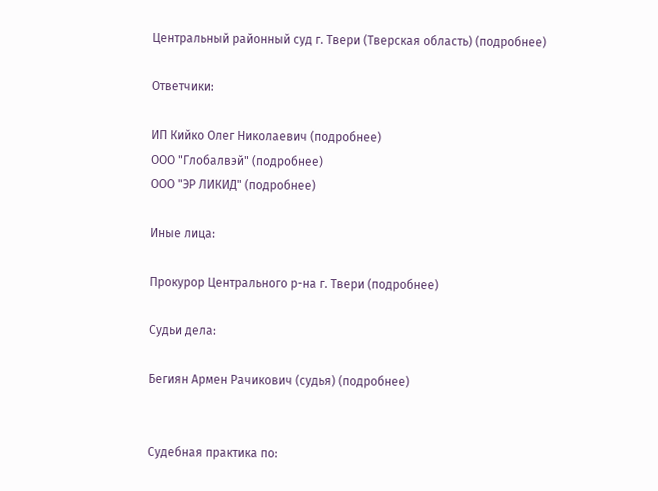Центральный районный суд г. Твери (Тверская область) (подробнее)

Ответчики:

ИП Кийко Олег Николаевич (подробнее)
ООО "Глобалвэй" (подробнее)
ООО "ЭР ЛИКИД" (подробнее)

Иные лица:

Прокурор Центрального р-на г. Твери (подробнее)

Судьи дела:

Бегиян Армен Рачикович (судья) (подробнее)


Судебная практика по: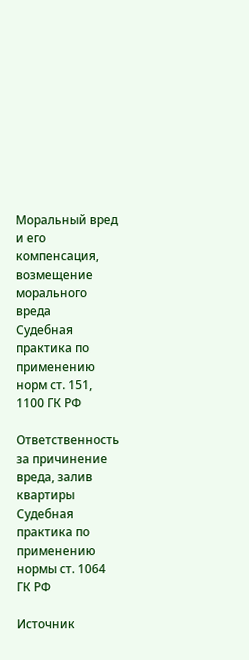Моральный вред и его компенсация, возмещение морального вреда
Судебная практика по применению норм ст. 151, 1100 ГК РФ

Ответственность за причинение вреда, залив квартиры
Судебная практика по применению нормы ст. 1064 ГК РФ

Источник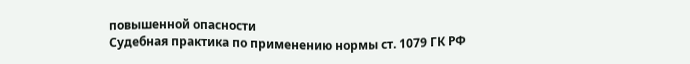повышенной опасности
Судебная практика по применению нормы ст. 1079 ГК РФ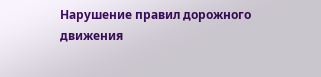Нарушение правил дорожного движения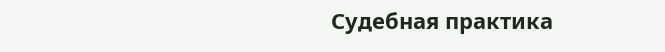Судебная практика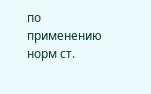по применению норм ст.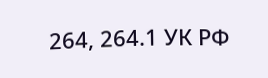264, 264.1 УК РФ